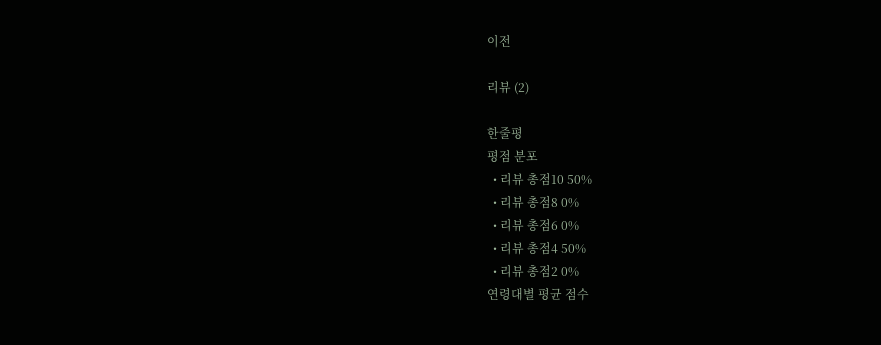이전

리뷰 (2)

한줄평
평점 분포
  • 리뷰 총점10 50%
  • 리뷰 총점8 0%
  • 리뷰 총점6 0%
  • 리뷰 총점4 50%
  • 리뷰 총점2 0%
연령대별 평균 점수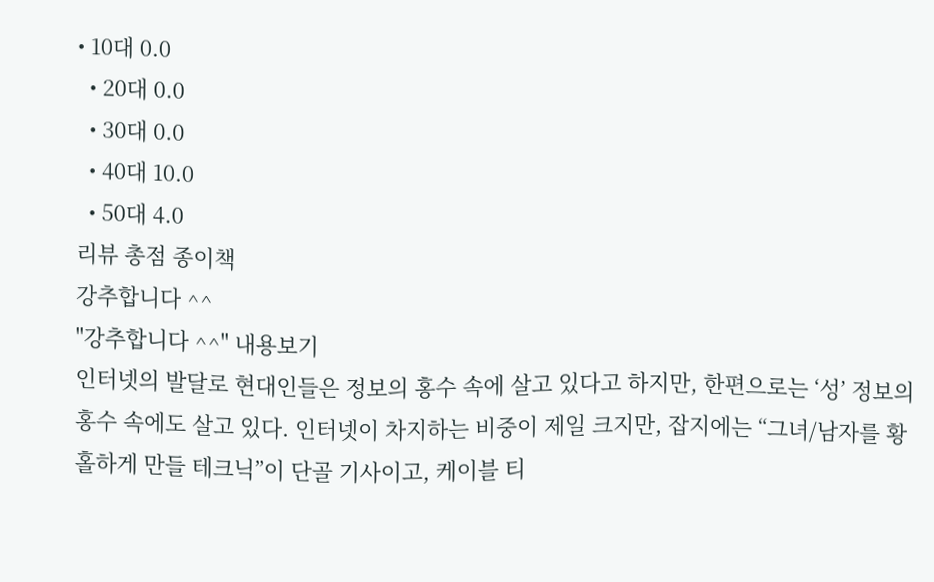• 10대 0.0
  • 20대 0.0
  • 30대 0.0
  • 40대 10.0
  • 50대 4.0
리뷰 총점 종이책
강추합니다 ^^
"강추합니다 ^^" 내용보기
인터넷의 발달로 현대인들은 정보의 홍수 속에 살고 있다고 하지만, 한편으로는 ‘성’ 정보의 홍수 속에도 살고 있다. 인터넷이 차지하는 비중이 제일 크지만, 잡지에는 “그녀/남자를 황홀하게 만들 테크닉”이 단골 기사이고, 케이블 티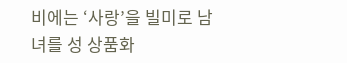비에는 ‘사랑’을 빌미로 남녀를 성 상품화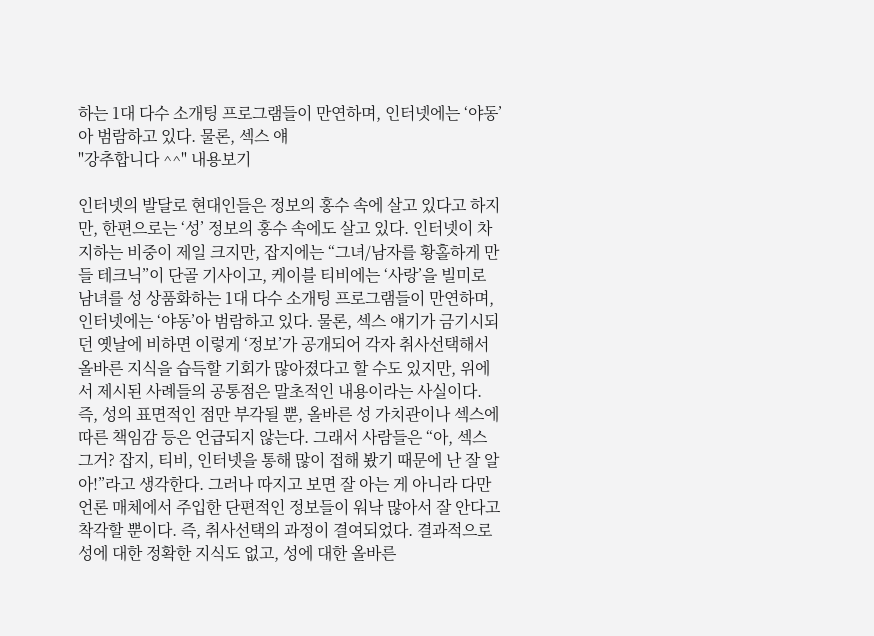하는 1대 다수 소개팅 프로그램들이 만연하며, 인터넷에는 ‘야동’아 범람하고 있다. 물론, 섹스 얘
"강추합니다 ^^" 내용보기

인터넷의 발달로 현대인들은 정보의 홍수 속에 살고 있다고 하지만, 한편으로는 ‘성’ 정보의 홍수 속에도 살고 있다. 인터넷이 차지하는 비중이 제일 크지만, 잡지에는 “그녀/남자를 황홀하게 만들 테크닉”이 단골 기사이고, 케이블 티비에는 ‘사랑’을 빌미로 남녀를 성 상품화하는 1대 다수 소개팅 프로그램들이 만연하며, 인터넷에는 ‘야동’아 범람하고 있다. 물론, 섹스 얘기가 금기시되던 옛날에 비하면 이렇게 ‘정보’가 공개되어 각자 취사선택해서 올바른 지식을 습득할 기회가 많아졌다고 할 수도 있지만, 위에서 제시된 사례들의 공통점은 말초적인 내용이라는 사실이다. 즉, 성의 표면적인 점만 부각될 뿐, 올바른 성 가치관이나 섹스에 따른 책임감 등은 언급되지 않는다. 그래서 사람들은 “아, 섹스 그거? 잡지, 티비, 인터넷을 통해 많이 접해 봤기 때문에 난 잘 알아!”라고 생각한다. 그러나 따지고 보면 잘 아는 게 아니라 다만 언론 매체에서 주입한 단편적인 정보들이 워낙 많아서 잘 안다고 착각할 뿐이다. 즉, 취사선택의 과정이 결여되었다. 결과적으로 성에 대한 정확한 지식도 없고, 성에 대한 올바른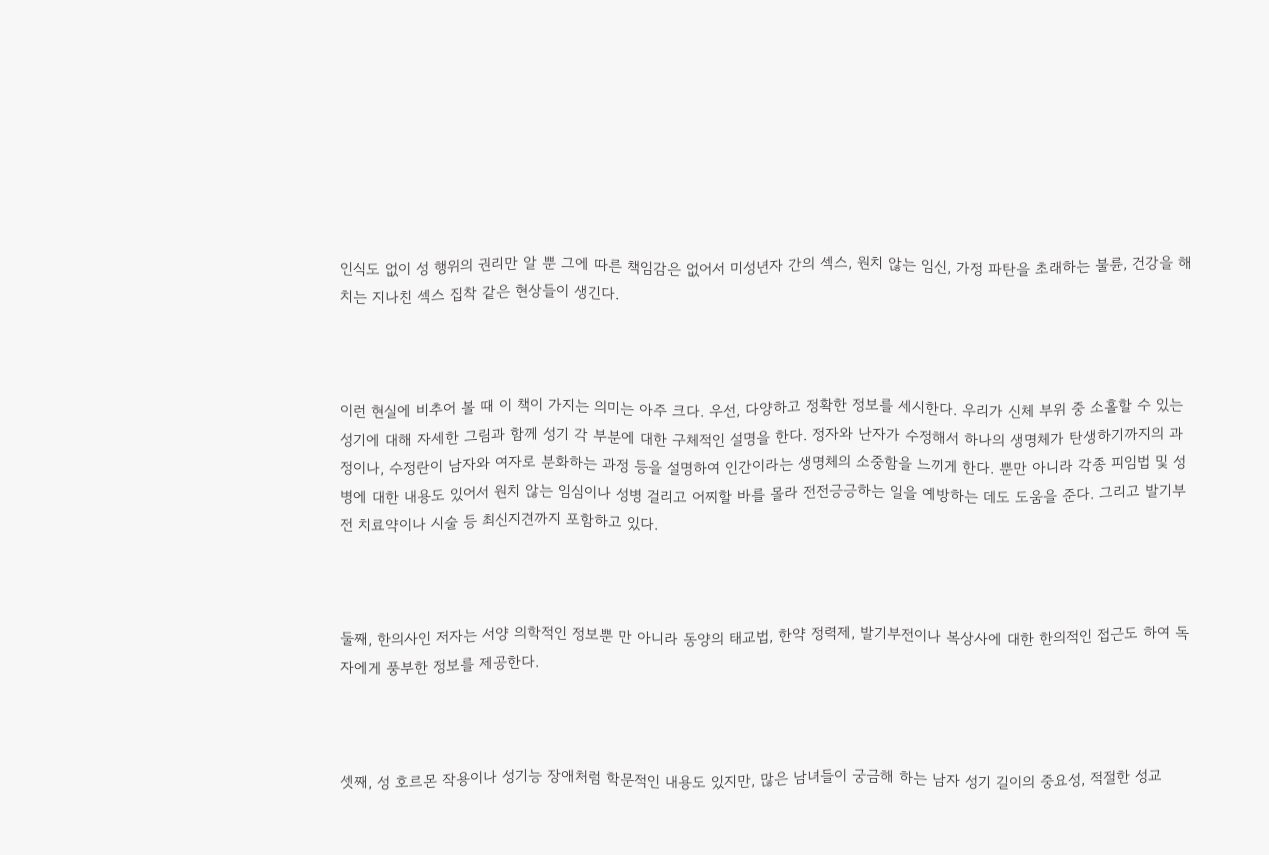인식도 없이 성 행위의 권리만 알 뿐 그에 따른 책임감은 없어서 미성년자 간의 섹스, 원치 않는 임신, 가정 파탄을 초래하는 불륜, 건강을 해치는 지나친 섹스 집착 같은 현상들이 생긴다.



이런 현실에 비추어 볼 때 이 책이 가지는 의미는 아주 크다. 우선, 다양하고 정확한 정보를 세시한다. 우리가 신체 부위 중 소홀할 수 있는 성기에 대해 자세한 그림과 함께 성기 각 부분에 대한 구체적인 설명을 한다. 정자와 난자가 수정해서 하나의 생명체가 탄생하기까지의 과정이나, 수정란이 남자와 여자로 분화하는 과정 등을 설명하여 인간이라는 생명체의 소중함을 느끼게 한다. 뿐만 아니라 각종 피임법 및 성병에 대한 내용도 있어서 원치 않는 임심이나 성병 걸리고 어찌할 바를 몰라 전전긍긍하는 일을 예방하는 데도 도움을 준다. 그리고 발기부전 치료약이나 시술 등 최신지견까지 포함하고 있다.



둘째, 한의사인 저자는 서양 의학적인 정보뿐 만 아니라 동양의 태교법, 한약 정력제, 발기부전이나 복상사에 대한 한의적인 접근도 하여 독자에게 풍부한 정보를 제공한다.



셋째, 성 호르몬 작용이나 성기능 장애처럼 학문적인 내용도 있지만, 많은 남녀들이 궁금해 하는 남자 성기 길이의 중요성, 적절한 성교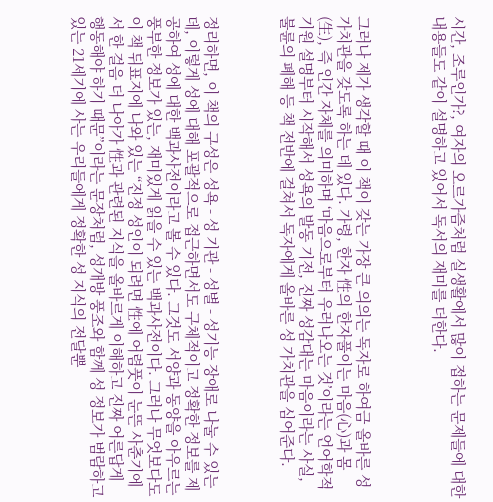시간, 조루인가?, 여자의 오르가즘처럼 실생활에서 많이 접하는 문제들에 대한 내용들도 같이 설명하고 있어서 독서의 재미를 더한다.



그러나 제가 생각할 때 이 책이 갖는 가장 큰 의의는 독자로 하여금 올바른 성 가치관을 갖도록 하는 데 있다. 가령, 한자 性의 한자풀이는 마음(心)과 몸(生), 즉 인간 자체를 의미하며 ‘마음으로부터 우러나오는 것’이라는 언어학적 기원 설명부터 시작해서 성욕의 발동 기전, 진짜 성감대는 마음이라는 사실, 불륜의 폐해 등 책 전반에 걸쳐서 독자에게 올바른 성 가치관을 심어준다.



정리하면, 이 책의 구성은 성욕 - 성 기관 - 성별 - 성기능 장애로 나눌 수 있는데, 이렇게 성에 대해 포괄적으로 접근하면서도 구체적이고 정확한 정보를 제공하여 성에 대한 백과사전이라고 볼 수 있다. 그것도 서양과 동양을 아우르는 풍부한 정보가 있는, 재미있게 읽을 수 있는 백과사전이다. 그러나 무엇보다도 이 책 뒤표지에 나와 있는 “진정 성인이 되려면 性에 어렴풋이 눈뜬 사춘기에서 한 걸음 더 나아가 性과 관련된 지식을 올바르게 이해하고 진짜 어른답게 행동해야 하기 때문”이라는 문장처럼, 성개방 풍조와 함께 성 정보가 범람하고 있는 21세기에 사는 우리들에게 정확한 성 지식의 전달뿐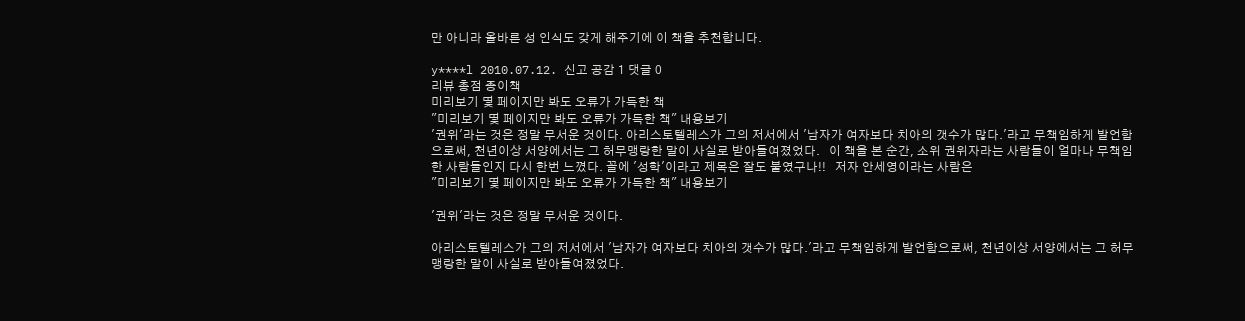만 아니라 올바른 성 인식도 갖게 해주기에 이 책을 추천합니다.

y****l 2010.07.12. 신고 공감 1 댓글 0
리뷰 총점 종이책
미리보기 몇 페이지만 봐도 오류가 가득한 책
"미리보기 몇 페이지만 봐도 오류가 가득한 책" 내용보기
'권위'라는 것은 정말 무서운 것이다. 아리스토텔레스가 그의 저서에서 '남자가 여자보다 치아의 갯수가 많다.'라고 무책임하게 발언함으로써, 천년이상 서양에서는 그 허무맹랑한 말이 사실로 받아들여졌었다.   이 책을 본 순간, 소위 권위자라는 사람들이 얼마나 무책임한 사람들인지 다시 한번 느꼈다. 꼴에 '성학'이라고 제목은 잘도 붙였구나!!   저자 안세영이라는 사람은
"미리보기 몇 페이지만 봐도 오류가 가득한 책" 내용보기

'권위'라는 것은 정말 무서운 것이다.

아리스토텔레스가 그의 저서에서 '남자가 여자보다 치아의 갯수가 많다.'라고 무책임하게 발언함으로써, 천년이상 서양에서는 그 허무맹랑한 말이 사실로 받아들여졌었다.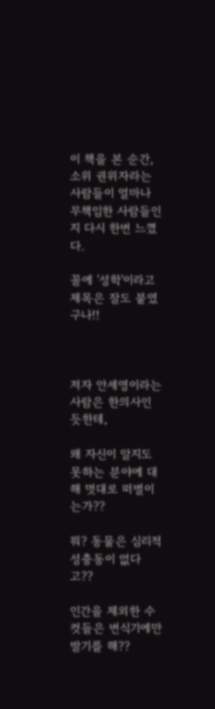이 책을 본 순간, 소위 권위자라는 사람들이 얼마나 무책임한 사람들인지 다시 한번 느꼈다.

꼴에 '성학'이라고 제목은 잘도 붙였구나!!



저자 안세영이라는 사람은 한의사인 듯한테,

왜 자신이 알지도 못하는 분야에 대해 멋대로 떠벌이는가??

뭐? 동물은 심리적 성충동이 없다고??

인간을 제외한 수컷들은 번식기에만 발기를 해??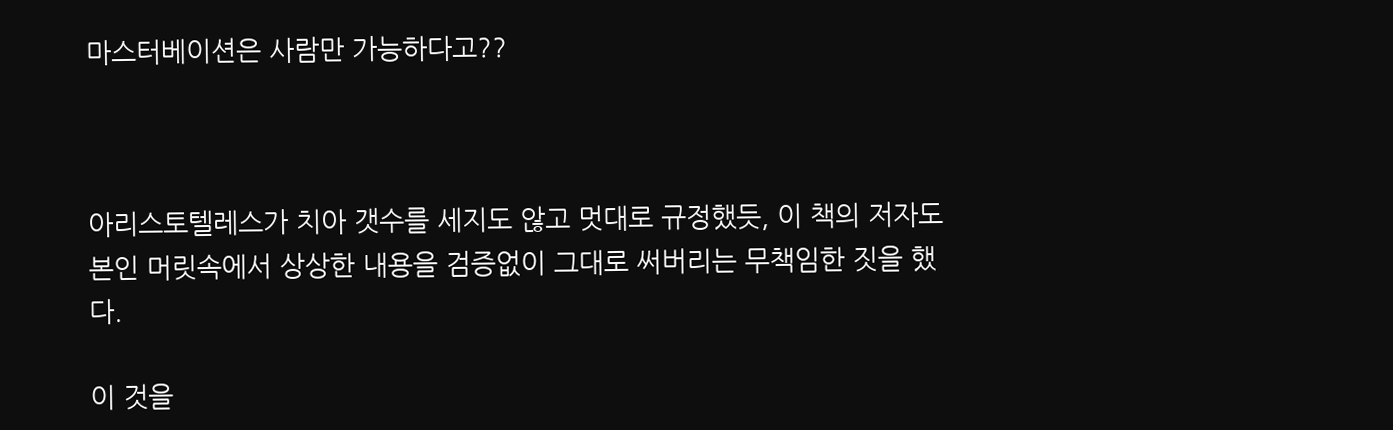마스터베이션은 사람만 가능하다고??



아리스토텔레스가 치아 갯수를 세지도 않고 멋대로 규정했듯, 이 책의 저자도 본인 머릿속에서 상상한 내용을 검증없이 그대로 써버리는 무책임한 짓을 했다.

이 것을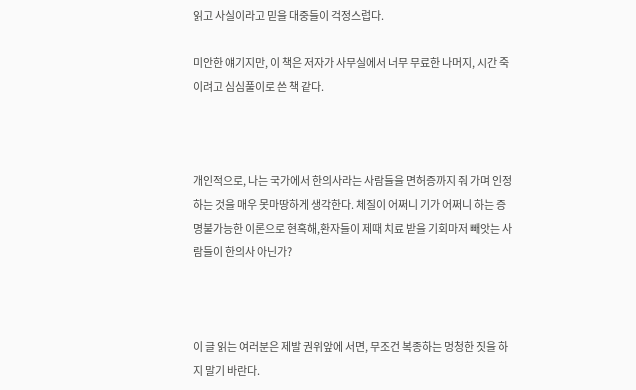읽고 사실이라고 믿을 대중들이 걱정스럽다.

미안한 얘기지만, 이 책은 저자가 사무실에서 너무 무료한 나머지, 시간 죽이려고 심심풀이로 쓴 책 같다.



개인적으로, 나는 국가에서 한의사라는 사람들을 면허증까지 줘 가며 인정하는 것을 매우 못마땅하게 생각한다. 체질이 어쩌니 기가 어쩌니 하는 증명불가능한 이론으로 현혹해,환자들이 제때 치료 받을 기회마저 빼앗는 사람들이 한의사 아닌가?



이 글 읽는 여러분은 제발 권위앞에 서면, 무조건 복종하는 멍청한 짓을 하지 말기 바란다.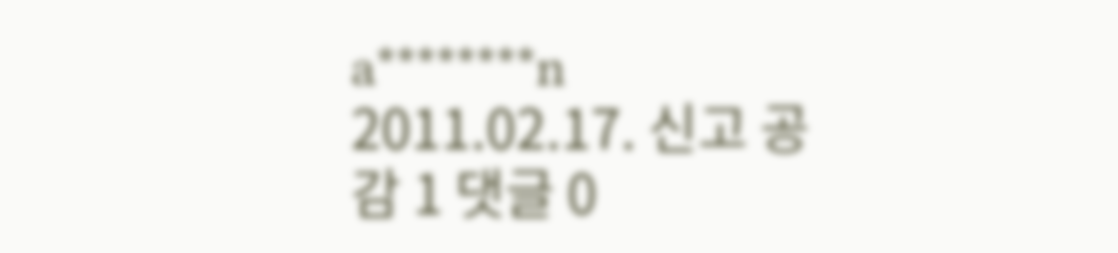a********n 2011.02.17. 신고 공감 1 댓글 0